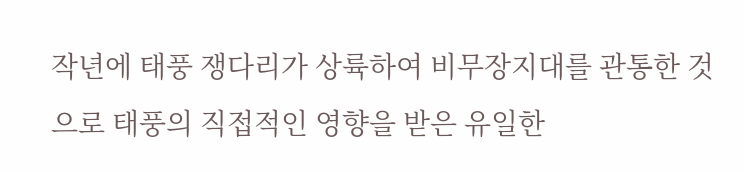작년에 태풍 쟁다리가 상륙하여 비무장지대를 관통한 것으로 태풍의 직접적인 영향을 받은 유일한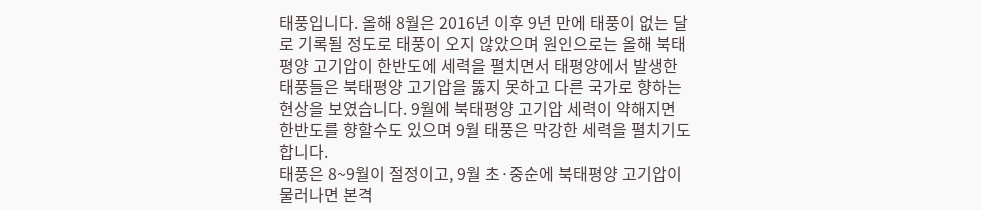태풍입니다. 올해 8월은 2016년 이후 9년 만에 태풍이 없는 달로 기록될 정도로 태풍이 오지 않았으며 원인으로는 올해 북태평양 고기압이 한반도에 세력을 펼치면서 태평양에서 발생한 태풍들은 북태평양 고기압을 뚫지 못하고 다른 국가로 향하는 현상을 보였습니다. 9월에 북태평양 고기압 세력이 약해지면 한반도를 향할수도 있으며 9월 태풍은 막강한 세력을 펼치기도 합니다.
태풍은 8~9월이 절정이고, 9월 초·중순에 북태평양 고기압이 물러나면 본격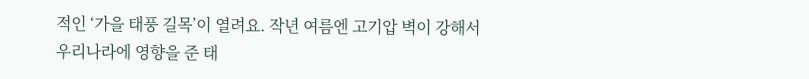적인 ‘가을 태풍 길목’이 열려요. 작년 여름엔 고기압 벽이 강해서 우리나라에 영향을 준 태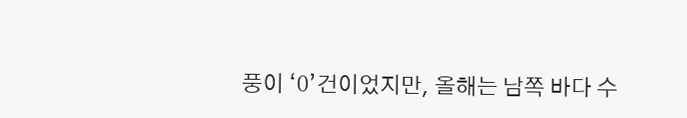풍이 ‘0’건이었지만, 올해는 남쪽 바다 수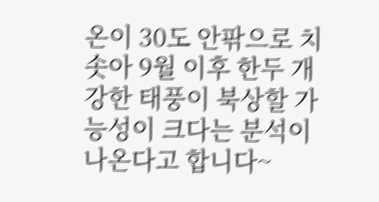온이 30도 안팎으로 치솟아 9월 이후 한두 개 강한 태풍이 북상할 가능성이 크다는 분석이 나온다고 합니다~